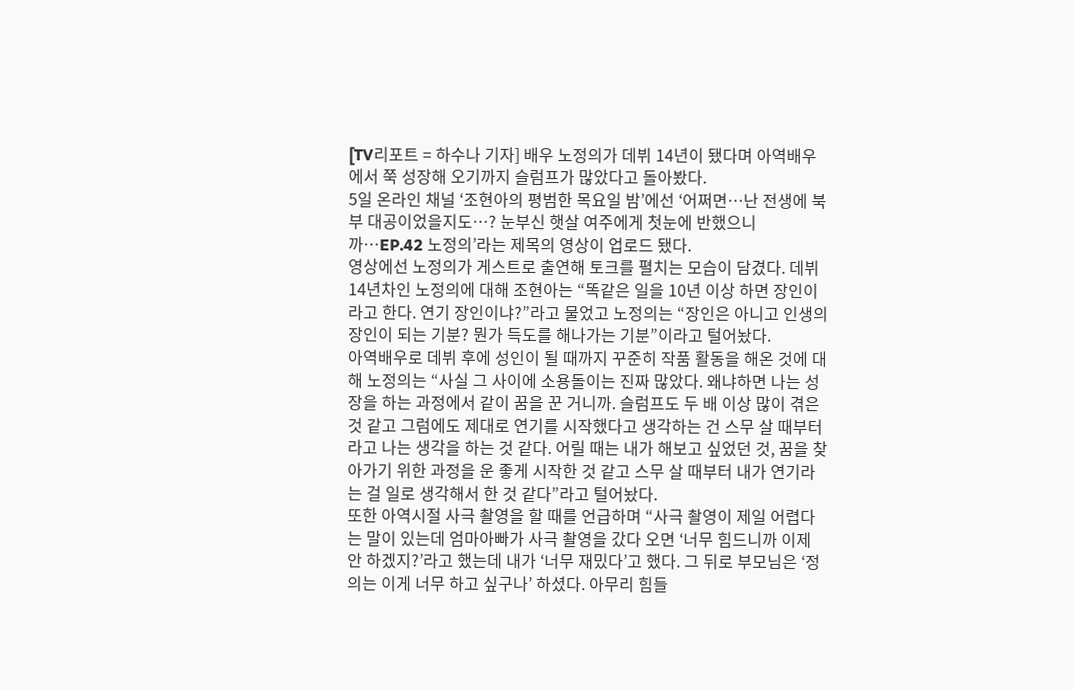[TV리포트 = 하수나 기자] 배우 노정의가 데뷔 14년이 됐다며 아역배우에서 쭉 성장해 오기까지 슬럼프가 많았다고 돌아봤다.
5일 온라인 채널 ‘조현아의 평범한 목요일 밤’에선 ‘어쩌면…난 전생에 북부 대공이었을지도…? 눈부신 햇살 여주에게 첫눈에 반했으니까…EP.42 노정의’라는 제목의 영상이 업로드 됐다.
영상에선 노정의가 게스트로 출연해 토크를 펼치는 모습이 담겼다. 데뷔 14년차인 노정의에 대해 조현아는 “똑같은 일을 10년 이상 하면 장인이라고 한다. 연기 장인이냐?”라고 물었고 노정의는 “장인은 아니고 인생의 장인이 되는 기분? 뭔가 득도를 해나가는 기분”이라고 털어놨다.
아역배우로 데뷔 후에 성인이 될 때까지 꾸준히 작품 활동을 해온 것에 대해 노정의는 “사실 그 사이에 소용돌이는 진짜 많았다. 왜냐하면 나는 성장을 하는 과정에서 같이 꿈을 꾼 거니까. 슬럼프도 두 배 이상 많이 겪은 것 같고 그럼에도 제대로 연기를 시작했다고 생각하는 건 스무 살 때부터라고 나는 생각을 하는 것 같다. 어릴 때는 내가 해보고 싶었던 것, 꿈을 찾아가기 위한 과정을 운 좋게 시작한 것 같고 스무 살 때부터 내가 연기라는 걸 일로 생각해서 한 것 같다”라고 털어놨다.
또한 아역시절 사극 촬영을 할 때를 언급하며 “사극 촬영이 제일 어렵다는 말이 있는데 엄마아빠가 사극 촬영을 갔다 오면 ‘너무 힘드니까 이제 안 하겠지?’라고 했는데 내가 ‘너무 재밌다’고 했다. 그 뒤로 부모님은 ‘정의는 이게 너무 하고 싶구나’ 하셨다. 아무리 힘들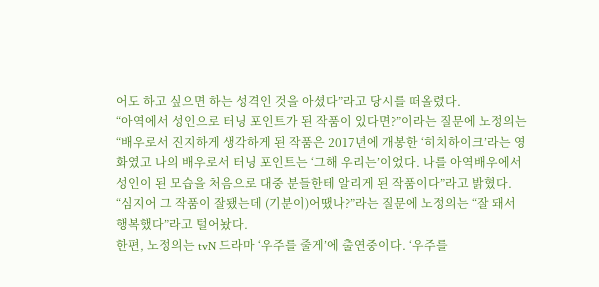어도 하고 싶으면 하는 성격인 것을 아셨다”라고 당시를 떠올렸다.
“아역에서 성인으로 터닝 포인트가 된 작품이 있다면?”이라는 질문에 노정의는 “배우로서 진지하게 생각하게 된 작품은 2017년에 개봉한 ‘히치하이크’라는 영화였고 나의 배우로서 터닝 포인트는 ‘그해 우리는’이었다. 나를 아역배우에서 성인이 된 모습을 처음으로 대중 분들한테 알리게 된 작품이다”라고 밝혔다. “심지어 그 작품이 잘됐는데 (기분이)어땠나?”라는 질문에 노정의는 “잘 돼서 행복했다”라고 털어놨다.
한편, 노정의는 tvN 드라마 ‘우주를 줄게’에 출연중이다. ‘우주를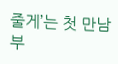줄게’는 첫 만남부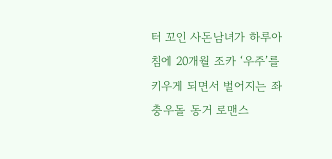터 꼬인 사돈남녀가 하루아침에 20개월 조카 ‘우주’를 키우게 되면서 벌어지는 좌충우돌 동거 로맨스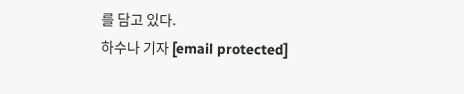를 담고 있다.
하수나 기자 [email protected]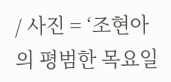/ 사진 = ‘조현아의 평범한 목요일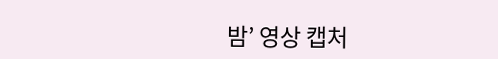밤’ 영상 캡처